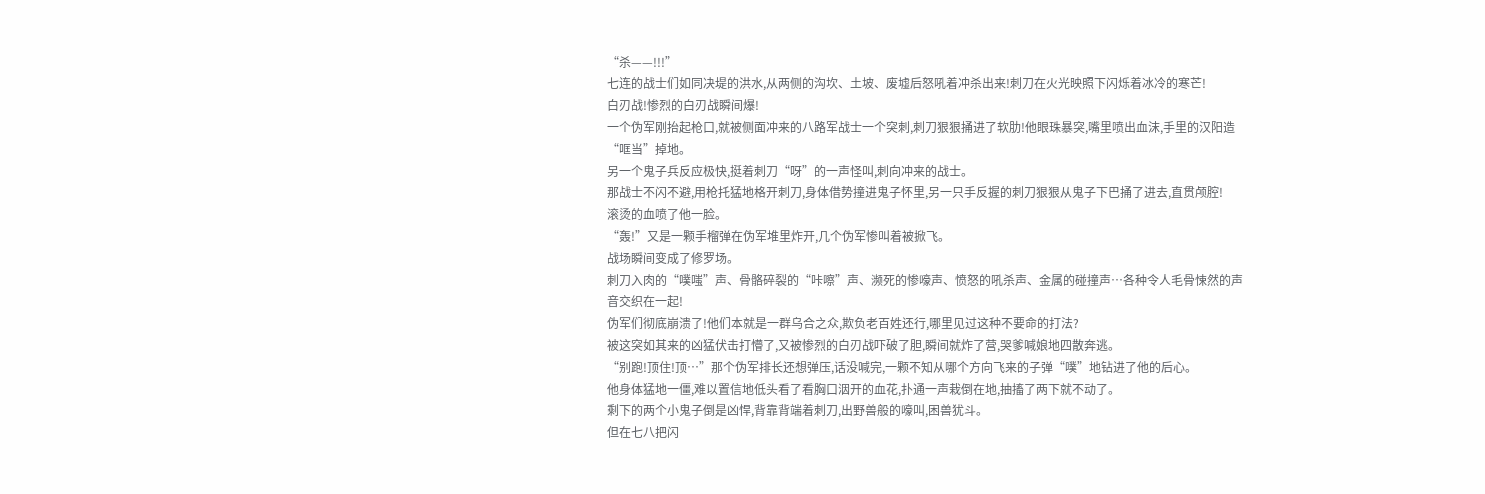“杀——!!!”
七连的战士们如同决堤的洪水,从两侧的沟坎、土坡、废墟后怒吼着冲杀出来!刺刀在火光映照下闪烁着冰冷的寒芒!
白刃战!惨烈的白刃战瞬间爆!
一个伪军刚抬起枪口,就被侧面冲来的八路军战士一个突刺,刺刀狠狠捅进了软肋!他眼珠暴突,嘴里喷出血沫,手里的汉阳造“哐当”掉地。
另一个鬼子兵反应极快,挺着刺刀“呀”的一声怪叫,刺向冲来的战士。
那战士不闪不避,用枪托猛地格开刺刀,身体借势撞进鬼子怀里,另一只手反握的刺刀狠狠从鬼子下巴捅了进去,直贯颅腔!
滚烫的血喷了他一脸。
“轰!”又是一颗手榴弹在伪军堆里炸开,几个伪军惨叫着被掀飞。
战场瞬间变成了修罗场。
刺刀入肉的“噗嗤”声、骨骼碎裂的“咔嚓”声、濒死的惨嚎声、愤怒的吼杀声、金属的碰撞声…各种令人毛骨悚然的声音交织在一起!
伪军们彻底崩溃了!他们本就是一群乌合之众,欺负老百姓还行,哪里见过这种不要命的打法?
被这突如其来的凶猛伏击打懵了,又被惨烈的白刃战吓破了胆,瞬间就炸了营,哭爹喊娘地四散奔逃。
“别跑!顶住!顶…”那个伪军排长还想弹压,话没喊完,一颗不知从哪个方向飞来的子弹“噗”地钻进了他的后心。
他身体猛地一僵,难以置信地低头看了看胸口洇开的血花,扑通一声栽倒在地,抽搐了两下就不动了。
剩下的两个小鬼子倒是凶悍,背靠背端着刺刀,出野兽般的嚎叫,困兽犹斗。
但在七八把闪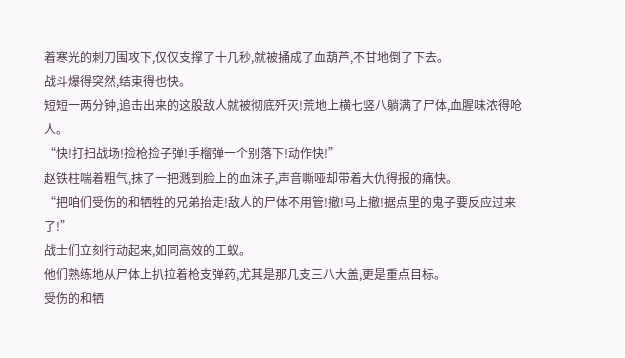着寒光的刺刀围攻下,仅仅支撑了十几秒,就被捅成了血葫芦,不甘地倒了下去。
战斗爆得突然,结束得也快。
短短一两分钟,追击出来的这股敌人就被彻底歼灭!荒地上横七竖八躺满了尸体,血腥味浓得呛人。
“快!打扫战场!捡枪捡子弹!手榴弹一个别落下!动作快!”
赵铁柱喘着粗气,抹了一把溅到脸上的血沫子,声音嘶哑却带着大仇得报的痛快。
“把咱们受伤的和牺牲的兄弟抬走!敌人的尸体不用管!撤!马上撤!据点里的鬼子要反应过来了!”
战士们立刻行动起来,如同高效的工蚁。
他们熟练地从尸体上扒拉着枪支弹药,尤其是那几支三八大盖,更是重点目标。
受伤的和牺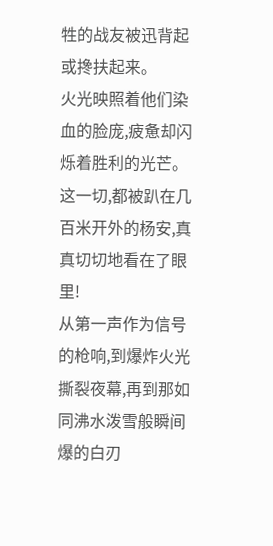牲的战友被迅背起或搀扶起来。
火光映照着他们染血的脸庞,疲惫却闪烁着胜利的光芒。
这一切,都被趴在几百米开外的杨安,真真切切地看在了眼里!
从第一声作为信号的枪响,到爆炸火光撕裂夜幕,再到那如同沸水泼雪般瞬间爆的白刃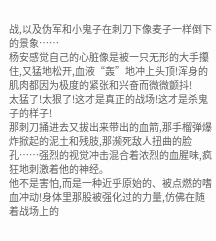战,以及伪军和小鬼子在刺刀下像麦子一样倒下的景象……
杨安感觉自己的心脏像是被一只无形的大手攥住,又猛地松开,血液“轰”地冲上头顶!浑身的肌肉都因为极度的紧张和兴奋而微微颤抖!
太猛了!太狠了!这才是真正的战场!这才是杀鬼子的样子!
那刺刀捅进去又拔出来带出的血箭,那手榴弹爆炸掀起的泥土和残肢,那濒死敌人扭曲的脸孔……强烈的视觉冲击混合着浓烈的血腥味,疯狂地刺激着他的神经。
他不是害怕,而是一种近乎原始的、被点燃的嗜血冲动!身体里那股被强化过的力量,仿佛在随着战场上的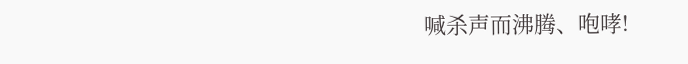喊杀声而沸腾、咆哮!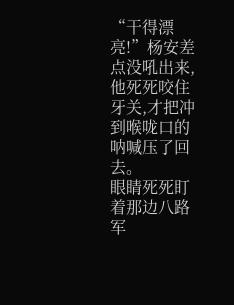“干得漂亮!”杨安差点没吼出来,他死死咬住牙关,才把冲到喉咙口的呐喊压了回去。
眼睛死死盯着那边八路军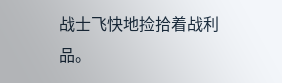战士飞快地捡拾着战利品。